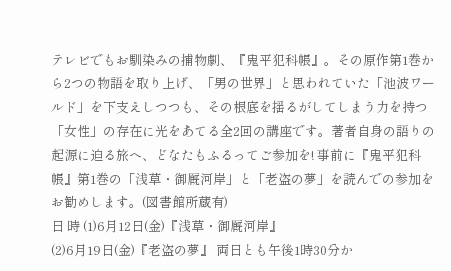テレビでもお馴染みの捕物劇、『鬼平犯科帳』。その原作第1巻から2つの物語を取り上げ、「男の世界」と思われていた「池波ワールド」を下支えしつつも、その根底を揺るがしてしまう力を持つ「女性」の存在に光をあてる全2回の講座です。著者自身の語りの起源に迫る旅へ、どなたもふるってご参加を! 事前に『鬼平犯科帳』第1巻の「浅草・御厩河岸」と「老盗の夢」を読んでの参加をお勧めします。(図書館所蔵有)
日 時 (1)6月12日(金)『浅草・御厩河岸』
(2)6月19日(金)『老盗の夢』 両日とも午後1時30分か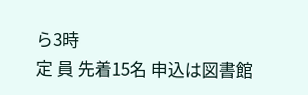ら3時
定 員 先着15名 申込は図書館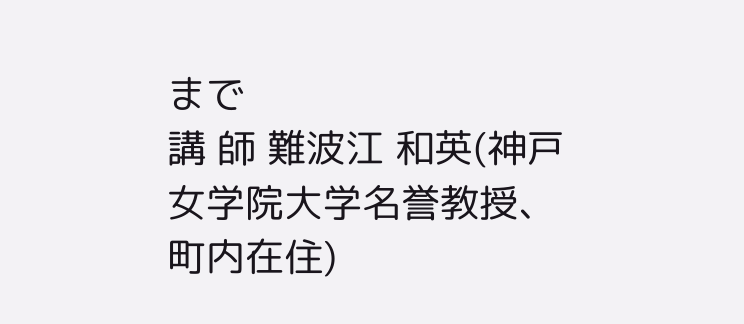まで
講 師 難波江 和英(神戸女学院大学名誉教授、町内在住)